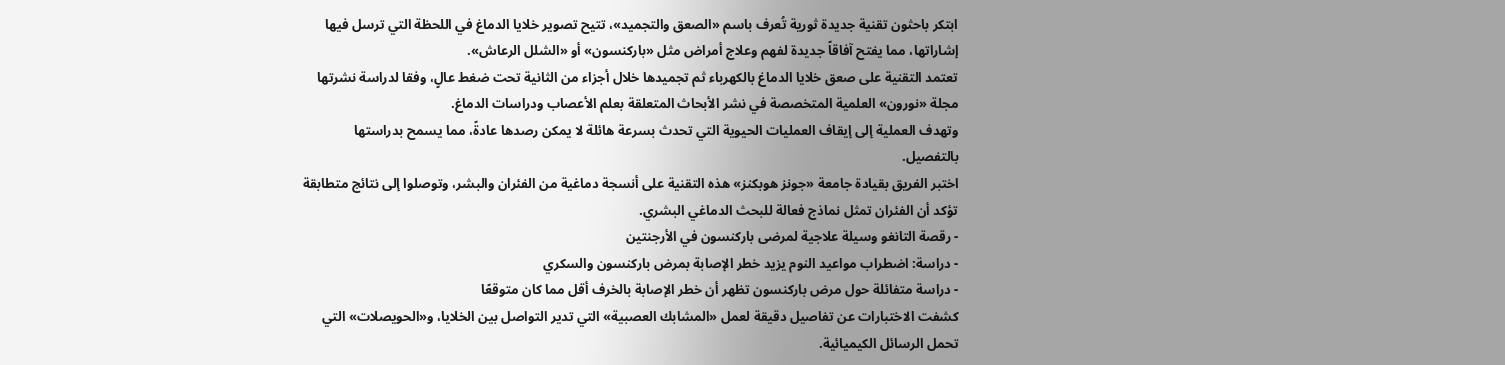ابتكر باحثون تقنية جديدة ثورية تُعرف باسم «الصعق والتجميد»، تتيح تصوير خلايا الدماغ في اللحظة التي ترسل فيها إشاراتها، مما يفتح آفاقاً جديدة لفهم وعلاج أمراض مثل «باركنسون» أو «الشلل الرعاش».
تعتمد التقنية على صعق خلايا الدماغ بالكهرباء ثم تجميدها خلال أجزاء من الثانية تحت ضغط عالٍ، وفقا لدراسة نشرتها مجلة «نورون» العلمية المتخصصة في نشر الأبحاث المتعلقة بعلم الأعصاب ودراسات الدماغ.
وتهدف العملية إلى إيقاف العمليات الحيوية التي تحدث بسرعة هائلة لا يمكن رصدها عادةً، مما يسمح بدراستها بالتفصيل.
اختبر الفريق بقيادة جامعة «جونز هوبكنز» هذه التقنية على أنسجة دماغية من الفئران والبشر، وتوصلوا إلى نتائج متطابقة تؤكد أن الفئران تمثل نماذج فعالة للبحث الدماغي البشري.
- رقصة التانغو وسيلة علاجية لمرضى باركنسون في الأرجنتين
- دراسة: اضطراب مواعيد النوم يزيد خطر الإصابة بمرض باركنسون والسكري
- دراسة متفائلة حول مرض باركنسون تظهر أن خطر الإصابة بالخرف أقل مما كان متوقعًا
كشفت الاختبارات عن تفاصيل دقيقة لعمل «المشابك العصبية» التي تدير التواصل بين الخلايا، و«الحويصلات» التي تحمل الرسائل الكيميائية.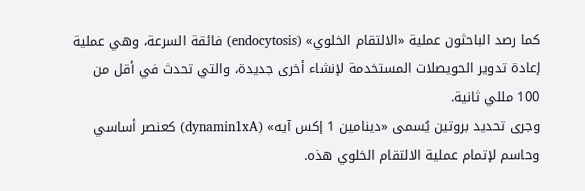كما رصد الباحثون عملية «الالتقام الخلوي» (endocytosis) فائقة السرعة، وهي عملية إعادة تدوير الحويصلات المستخدمة لإنشاء أخرى جديدة، والتي تحدث في أقل من 100 مللي ثانية.
وجرى تحديد بروتين يُسمى «دينامين 1 إكس آيه» (dynamin1xA) كعنصر أساسي وحاسم لإتمام عملية الالتقام الخلوي هذه.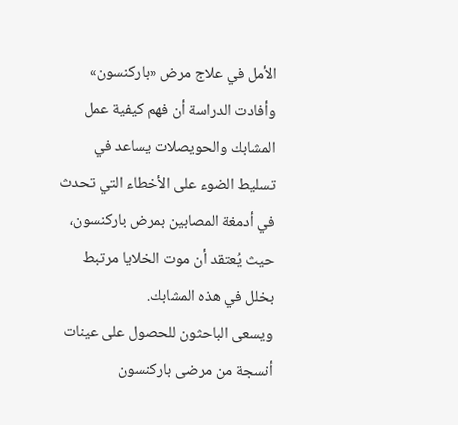الأمل في علاج مرض «باركنسون»
وأفادت الدراسة أن فهم كيفية عمل المشابك والحويصلات يساعد في تسليط الضوء على الأخطاء التي تحدث في أدمغة المصابين بمرض باركنسون، حيث يُعتقد أن موت الخلايا مرتبط بخلل في هذه المشابك.
ويسعى الباحثون للحصول على عينات أنسجة من مرضى باركنسون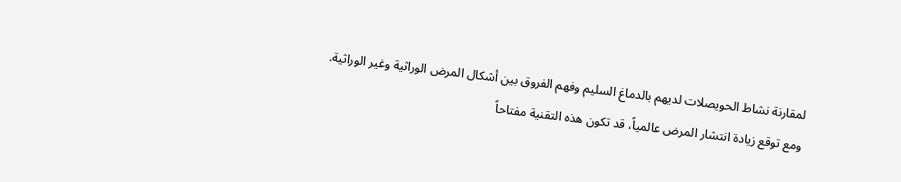لمقارنة نشاط الحويصلات لديهم بالدماغ السليم وفهم الفروق بين أشكال المرض الوراثية وغير الوراثية.
ومع توقع زيادة انتشار المرض عالمياً، قد تكون هذه التقنية مفتاحاً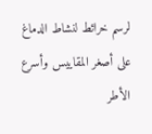لرسم خرائط لنشاط الدماغ على أصغر المقاييس وأسرع الأطر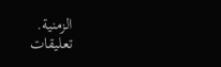الزمنية.
تعليقات